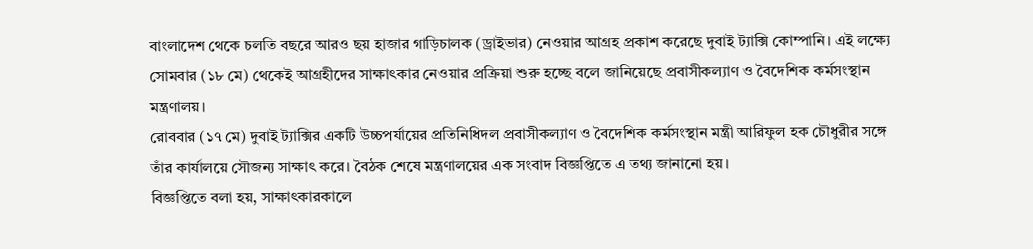বাংলাদেশ থেকে চলতি বছরে আরও ছয় হাজার গাড়িচালক (ড্রাইভার) নেওয়ার আগ্রহ প্রকাশ করেছে দুবাই ট্যাক্সি কোম্পানি। এই লক্ষ্যে সোমবার (১৮ মে) থেকেই আগ্রহীদের সাক্ষাৎকার নেওয়ার প্রক্রিয়া শুরু হচ্ছে বলে জানিয়েছে প্রবাসীকল্যাণ ও বৈদেশিক কর্মসংস্থান মন্ত্রণালয়।
রোববার (১৭ মে) দুবাই ট্যাক্সির একটি উচ্চপর্যায়ের প্রতিনিধিদল প্রবাসীকল্যাণ ও বৈদেশিক কর্মসংস্থান মন্ত্রী আরিফুল হক চৌধুরীর সঙ্গে তাঁর কার্যালয়ে সৌজন্য সাক্ষাৎ করে। বৈঠক শেষে মন্ত্রণালয়ের এক সংবাদ বিজ্ঞপ্তিতে এ তথ্য জানানো হয়।
বিজ্ঞপ্তিতে বলা হয়, সাক্ষাৎকারকালে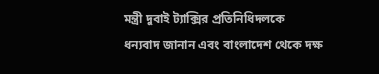মন্ত্রী দুবাই ট্যাক্সির প্রতিনিধিদলকে ধন্যবাদ জানান এবং বাংলাদেশ থেকে দক্ষ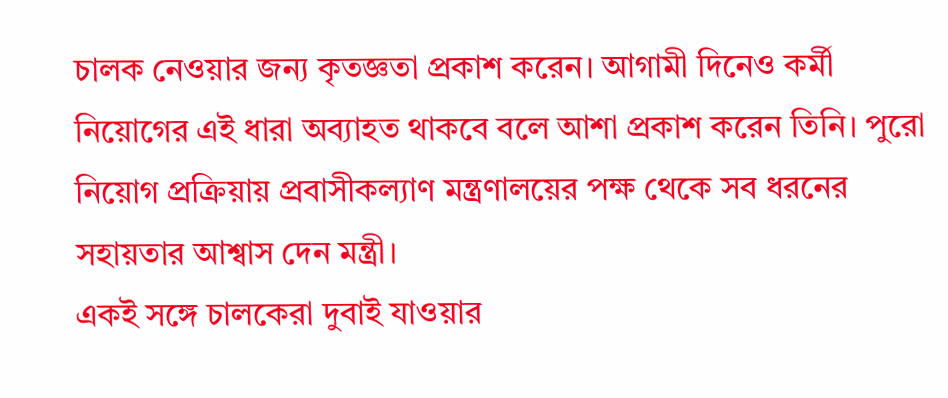চালক নেওয়ার জন্য কৃতজ্ঞতা প্রকাশ করেন। আগামী দিনেও কর্মী নিয়োগের এই ধারা অব্যাহত থাকবে বলে আশা প্রকাশ করেন তিনি। পুরো নিয়োগ প্রক্রিয়ায় প্রবাসীকল্যাণ মন্ত্রণালয়ের পক্ষ থেকে সব ধরনের সহায়তার আশ্বাস দেন মন্ত্রী।
একই সঙ্গে চালকেরা দুবাই যাওয়ার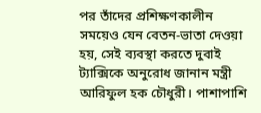পর তাঁদের প্রশিক্ষণকালীন সময়েও যেন বেতন-ভাতা দেওয়া হয়, সেই ব্যবস্থা করতে দুবাই ট্যাক্সিকে অনুরোধ জানান মন্ত্রী আরিফুল হক চৌধুরী। পাশাপাশি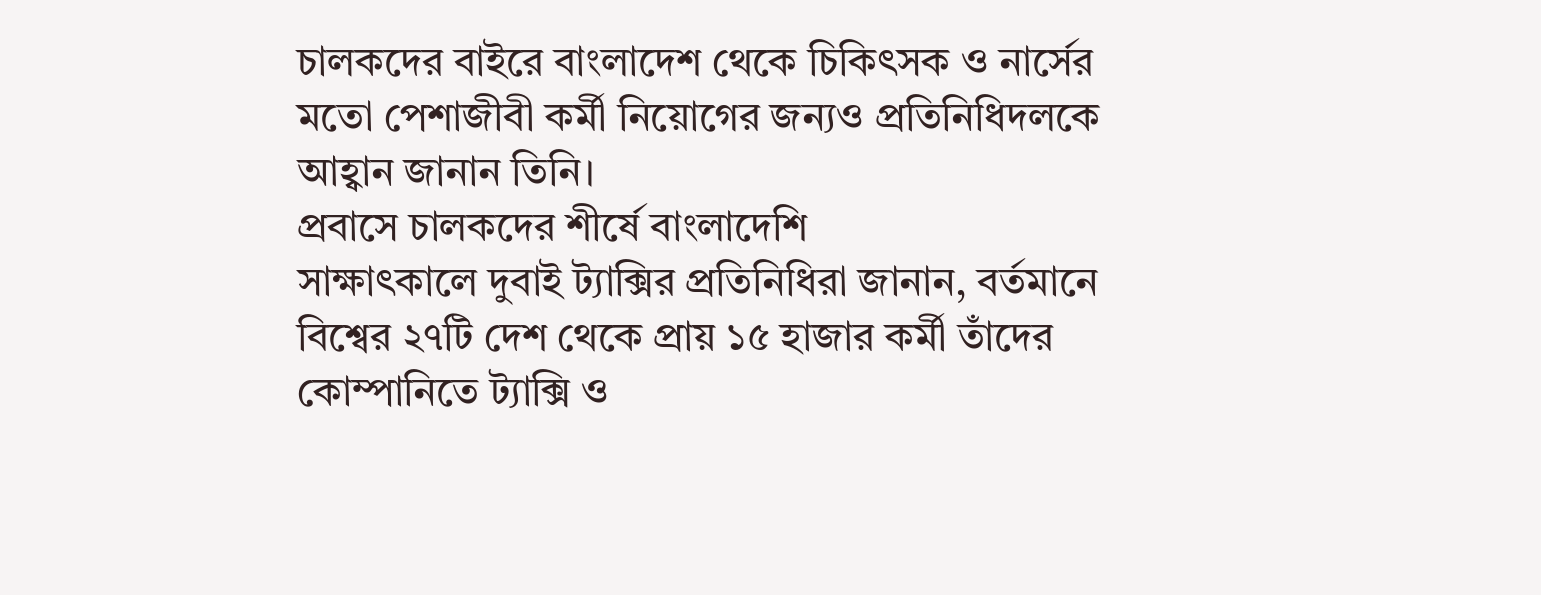চালকদের বাইরে বাংলাদেশ থেকে চিকিৎসক ও নার্সের মতো পেশাজীবী কর্মী নিয়োগের জন্যও প্রতিনিধিদলকে আহ্বান জানান তিনি।
প্রবাসে চালকদের শীর্ষে বাংলাদেশি
সাক্ষাৎকালে দুবাই ট্যাক্সির প্রতিনিধিরা জানান, বর্তমানে বিশ্বের ২৭টি দেশ থেকে প্রায় ১৫ হাজার কর্মী তাঁদের কোম্পানিতে ট্যাক্সি ও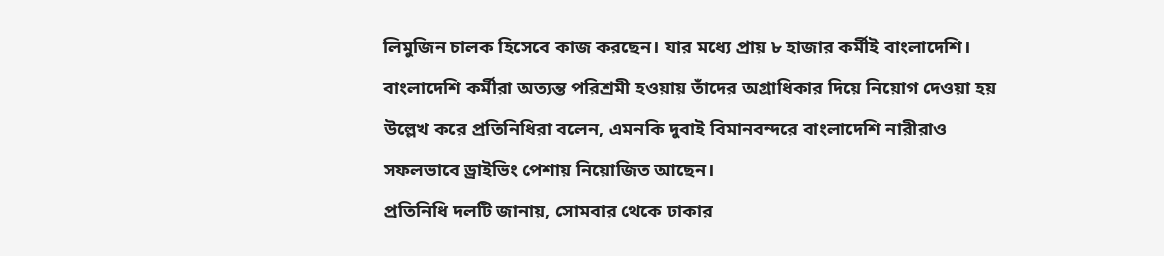লিমুজিন চালক হিসেবে কাজ করছেন। যার মধ্যে প্রায় ৮ হাজার কর্মীই বাংলাদেশি।
বাংলাদেশি কর্মীরা অত্যন্ত পরিশ্রমী হওয়ায় তাঁদের অগ্রাধিকার দিয়ে নিয়োগ দেওয়া হয় উল্লেখ করে প্রতিনিধিরা বলেন, এমনকি দুবাই বিমানবন্দরে বাংলাদেশি নারীরাও সফলভাবে ড্রাইভিং পেশায় নিয়োজিত আছেন।
প্রতিনিধি দলটি জানায়, সোমবার থেকে ঢাকার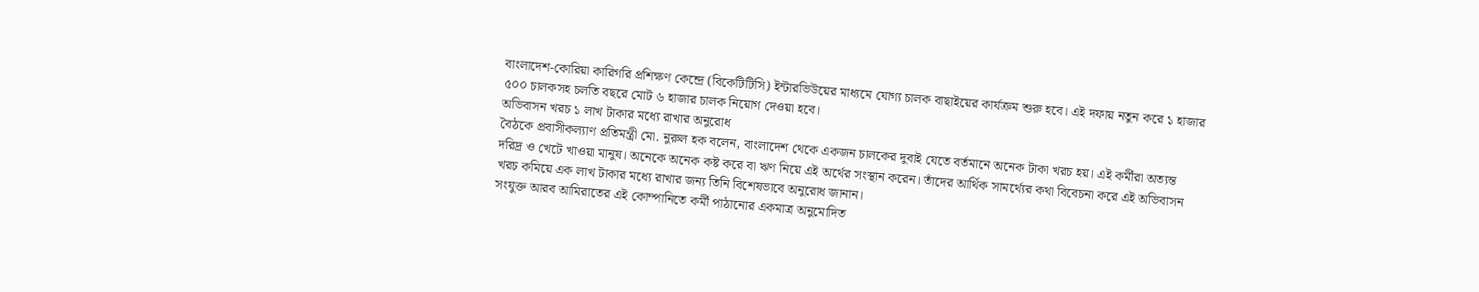বাংলাদেশ-কোরিয়া কারিগরি প্রশিক্ষণ কেন্দ্রে (বিকেটিটিসি) ইন্টারভিউয়ের মাধ্যমে যোগ্য চালক বাছাইয়ের কার্যক্রম শুরু হবে। এই দফায় নতুন করে ১ হাজার ৫০০ চালকসহ চলতি বছরে মোট ৬ হাজার চালক নিয়োগ দেওয়া হবে।
অভিবাসন খরচ ১ লাখ টাকার মধ্যে রাখার অনুরোধ
বৈঠকে প্রবাসীকল্যাণ প্রতিমন্ত্রী মো. নুরুল হক বলেন, বাংলাদেশ থেকে একজন চালকের দুবাই যেতে বর্তমানে অনেক টাকা খরচ হয়। এই কর্মীরা অত্যন্ত দরিদ্র ও খেটে খাওয়া মানুষ। অনেকে অনেক কষ্ট করে বা ঋণ নিয়ে এই অর্থের সংস্থান করেন। তাঁদের আর্থিক সামর্থ্যের কথা বিবেচনা করে এই অভিবাসন খরচ কমিয়ে এক লাখ টাকার মধ্যে রাখার জন্য তিনি বিশেষভাবে অনুরোধ জানান।
সংযুক্ত আরব আমিরাতের এই কোম্পানিতে কর্মী পাঠানোর একমাত্র অনুমোদিত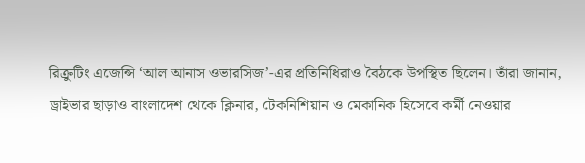রিক্রুটিং এজেন্সি ‘আল আনাস ওভারসিজ’-এর প্রতিনিধিরাও বৈঠকে উপস্থিত ছিলেন। তাঁরা জানান, ড্রাইভার ছাড়াও বাংলাদেশ থেকে ক্লিনার, টেকনিশিয়ান ও মেকানিক হিসেবে কর্মী নেওয়ার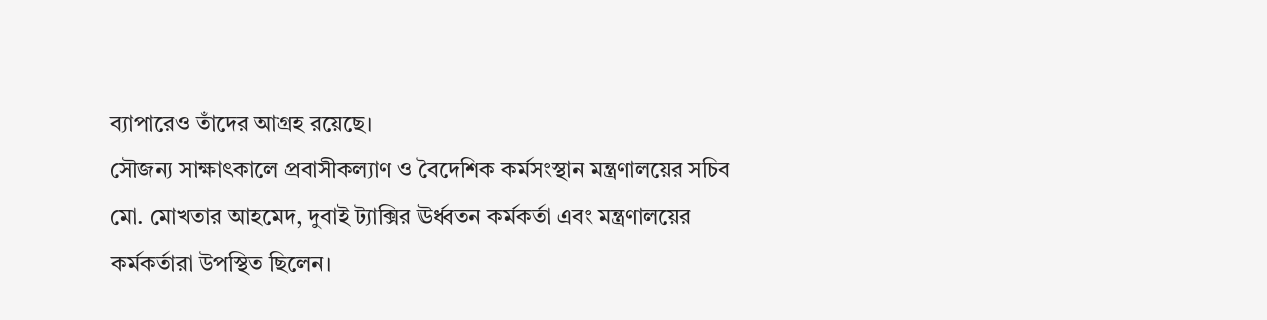ব্যাপারেও তাঁদের আগ্রহ রয়েছে।
সৌজন্য সাক্ষাৎকালে প্রবাসীকল্যাণ ও বৈদেশিক কর্মসংস্থান মন্ত্রণালয়ের সচিব মো. মোখতার আহমেদ, দুবাই ট্যাক্সির ঊর্ধ্বতন কর্মকর্তা এবং মন্ত্রণালয়ের কর্মকর্তারা উপস্থিত ছিলেন।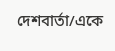দেশবার্তা/একে